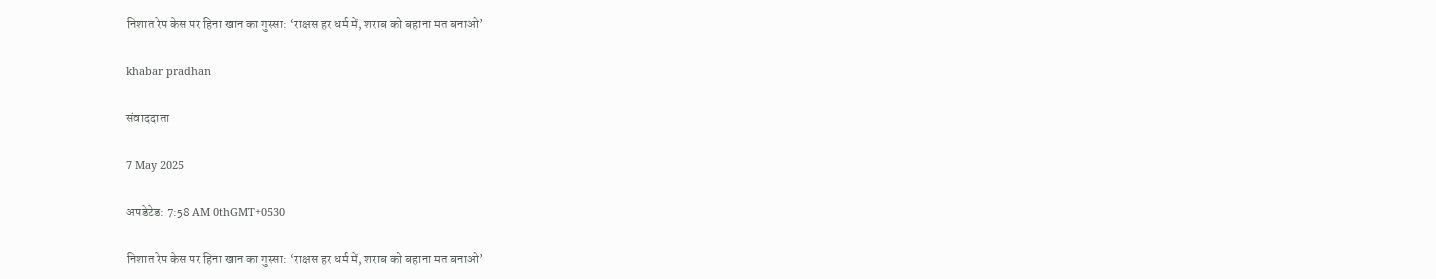निशात रेप केस पर हिना खान का गुस्सा: ‘राक्षस हर धर्म में, शराब को बहाना मत बनाओ’

khabar pradhan

संवाददाता

7 May 2025

अपडेटेड: 7:58 AM 0thGMT+0530

निशात रेप केस पर हिना खान का गुस्सा: ‘राक्षस हर धर्म में, शराब को बहाना मत बनाओ’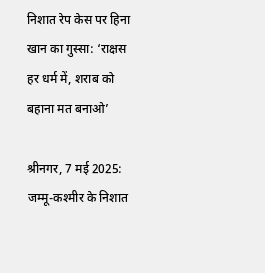निशात रेप केस पर हिना खान का गुस्सा: ‘राक्षस हर धर्म में, शराब को बहाना मत बनाओ’

श्रीनगर, 7 मई 2025: जम्मू-कश्मीर के निशात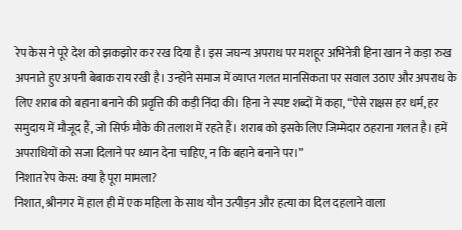रेप केस ने पूरे देश को झकझोर कर रख दिया है। इस जघन्य अपराध पर मशहूर अभिनेत्री हिना खान ने कड़ा रुख अपनाते हुए अपनी बेबाक राय रखी है। उन्होंने समाज में व्याप्त गलत मानसिकता पर सवाल उठाए और अपराध के लिए शराब को बहाना बनाने की प्रवृत्ति की कड़ी निंदा की। हिना ने स्पष्ट शब्दों में कहा, “ऐसे राक्षस हर धर्म, हर समुदाय में मौजूद हैं, जो सिर्फ मौके की तलाश में रहते हैं। शराब को इसके लिए जिम्मेदार ठहराना गलत है। हमें अपराधियों को सजा दिलाने पर ध्यान देना चाहिए, न कि बहाने बनाने पर।”
निशात रेप केस: क्या है पूरा मामला?
निशात, श्रीनगर में हाल ही में एक महिला के साथ यौन उत्पीड़न और हत्या का दिल दहलाने वाला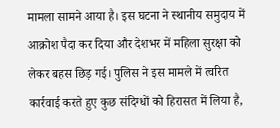मामला सामने आया है। इस घटना ने स्थानीय समुदाय में आक्रोश पैदा कर दिया और देशभर में महिला सुरक्षा को लेकर बहस छिड़ गई। पुलिस ने इस मामले में त्वरित कार्रवाई करते हुए कुछ संदिग्धों को हिरासत में लिया है,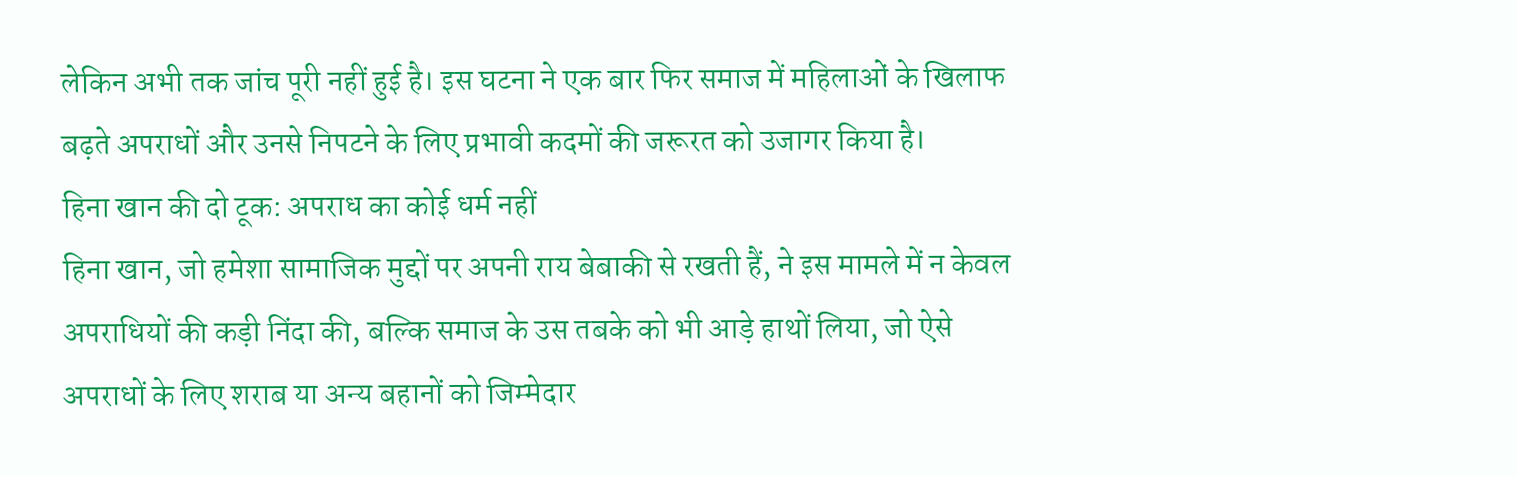लेकिन अभी तक जांच पूरी नहीं हुई है। इस घटना ने एक बार फिर समाज में महिलाओं के खिलाफ बढ़ते अपराधों और उनसे निपटने के लिए प्रभावी कदमों की जरूरत को उजागर किया है।
हिना खान की दो टूक: अपराध का कोई धर्म नहीं
हिना खान, जो हमेशा सामाजिक मुद्दों पर अपनी राय बेबाकी से रखती हैं, ने इस मामले में न केवल अपराधियों की कड़ी निंदा की, बल्कि समाज के उस तबके को भी आड़े हाथों लिया, जो ऐसे अपराधों के लिए शराब या अन्य बहानों को जिम्मेदार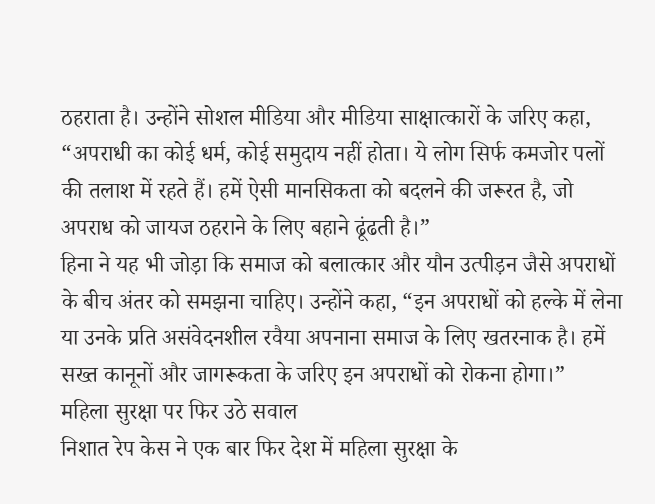ठहराता है। उन्होंने सोशल मीडिया और मीडिया साक्षात्कारों के जरिए कहा, “अपराधी का कोई धर्म, कोई समुदाय नहीं होता। ये लोग सिर्फ कमजोर पलों की तलाश में रहते हैं। हमें ऐसी मानसिकता को बदलने की जरूरत है, जो अपराध को जायज ठहराने के लिए बहाने ढूंढती है।”
हिना ने यह भी जोड़ा कि समाज को बलात्कार और यौन उत्पीड़न जैसे अपराधों के बीच अंतर को समझना चाहिए। उन्होंने कहा, “इन अपराधों को हल्के में लेना या उनके प्रति असंवेदनशील रवैया अपनाना समाज के लिए खतरनाक है। हमें सख्त कानूनों और जागरूकता के जरिए इन अपराधों को रोकना होगा।”
महिला सुरक्षा पर फिर उठे सवाल
निशात रेप केस ने एक बार फिर देश में महिला सुरक्षा के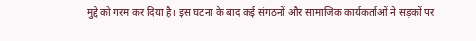मुद्दे को गरम कर दिया है। इस घटना के बाद कई संगठनों और सामाजिक कार्यकर्ताओं ने सड़कों पर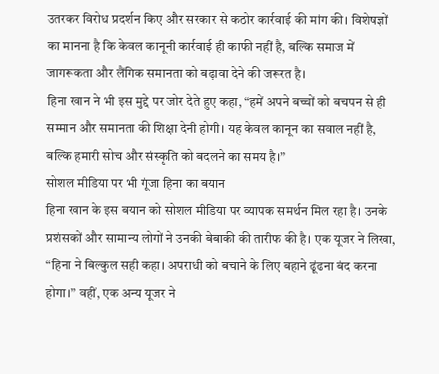उतरकर विरोध प्रदर्शन किए और सरकार से कठोर कार्रवाई की मांग की। विशेषज्ञों का मानना है कि केवल कानूनी कार्रवाई ही काफी नहीं है, बल्कि समाज में जागरूकता और लैंगिक समानता को बढ़ावा देने की जरूरत है।
हिना खान ने भी इस मुद्दे पर जोर देते हुए कहा, “हमें अपने बच्चों को बचपन से ही सम्मान और समानता की शिक्षा देनी होगी। यह केवल कानून का सवाल नहीं है, बल्कि हमारी सोच और संस्कृति को बदलने का समय है।”
सोशल मीडिया पर भी गूंजा हिना का बयान
हिना खान के इस बयान को सोशल मीडिया पर व्यापक समर्थन मिल रहा है। उनके प्रशंसकों और सामान्य लोगों ने उनकी बेबाकी की तारीफ की है। एक यूजर ने लिखा, “हिना ने बिल्कुल सही कहा। अपराधी को बचाने के लिए बहाने ढूंढना बंद करना होगा।” वहीं, एक अन्य यूजर ने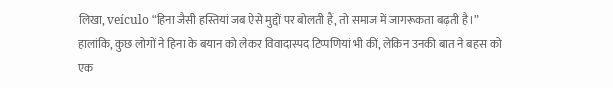लिखा, veículo “हिना जैसी हस्तियां जब ऐसे मुद्दों पर बोलती हैं, तो समाज में जागरूकता बढ़ती है।”
हालांकि, कुछ लोगों ने हिना के बयान को लेकर विवादास्पद टिप्पणियां भी कीं, लेकिन उनकी बात ने बहस को एक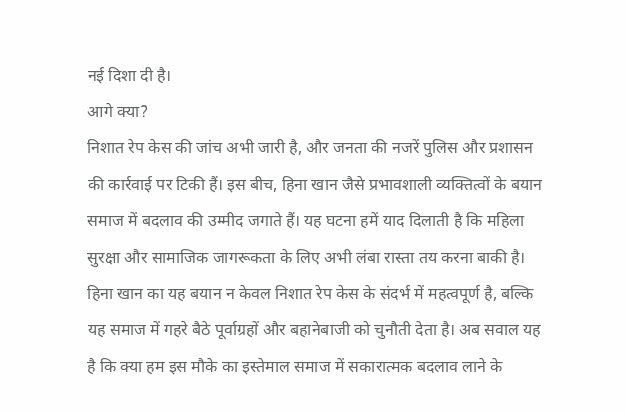नई दिशा दी है।
आगे क्या?
निशात रेप केस की जांच अभी जारी है, और जनता की नजरें पुलिस और प्रशासन की कार्रवाई पर टिकी हैं। इस बीच, हिना खान जैसे प्रभावशाली व्यक्तित्वों के बयान समाज में बदलाव की उम्मीद जगाते हैं। यह घटना हमें याद दिलाती है कि महिला सुरक्षा और सामाजिक जागरूकता के लिए अभी लंबा रास्ता तय करना बाकी है।
हिना खान का यह बयान न केवल निशात रेप केस के संदर्भ में महत्वपूर्ण है, बल्कि यह समाज में गहरे बैठे पूर्वाग्रहों और बहानेबाजी को चुनौती देता है। अब सवाल यह है कि क्या हम इस मौके का इस्तेमाल समाज में सकारात्मक बदलाव लाने के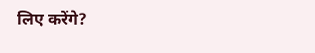लिए करेंगे?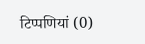टिप्पणियां (0)